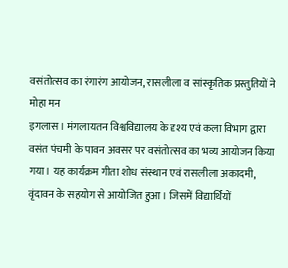वसंतोत्सव का रंगारंग आयोजन, रासलीला व सांस्कृतिक प्रस्तुतियों ने मोहा मन
इगलास। मंगलायतन विश्वविद्यालय के दृश्य एवं कला विभाग द्वारा वसंत पंचमी के पावन अवसर पर वसंतोत्सव का भव्य आयोजन किया गया। यह कार्यक्रम गीता शोध संस्थान एवं रासलीला अकादमी, वृंदावन के सहयोग से आयोजित हुआ। जिसमें विद्यार्थियों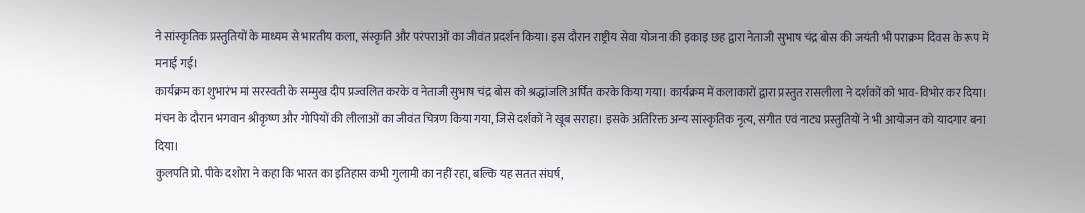ने सांस्कृतिक प्रस्तुतियों के माध्यम से भारतीय कला, संस्कृति और परंपराओं का जीवंत प्रदर्शन किया। इस दौरान राष्ट्रीय सेवा योजना की इकाइ छह द्वारा नेताजी सुभाष चंद्र बोस की जयंती भी पराक्रम दिवस के रूप में मनाई गई।
कार्यक्रम का शुभारंभ मां सरस्वती के सम्मुख दीप प्रज्वलित करके व नेताजी सुभाष चंद्र बोस को श्रद्धांजलि अर्पित करके किया गया। कार्यक्रम में कलाकारों द्वारा प्रस्तुत रासलीला ने दर्शकों को भाव-विभोर कर दिया। मंचन के दौरान भगवान श्रीकृष्ण और गोपियों की लीलाओं का जीवंत चित्रण किया गया, जिसे दर्शकों ने खूब सराहा। इसके अतिरिक्त अन्य सांस्कृतिक नृत्य, संगीत एवं नाट्य प्रस्तुतियों ने भी आयोजन को यादगार बना दिया।
कुलपति प्रो. पीके दशोरा ने कहा कि भारत का इतिहास कभी गुलामी का नहीं रहा, बल्कि यह सतत संघर्ष,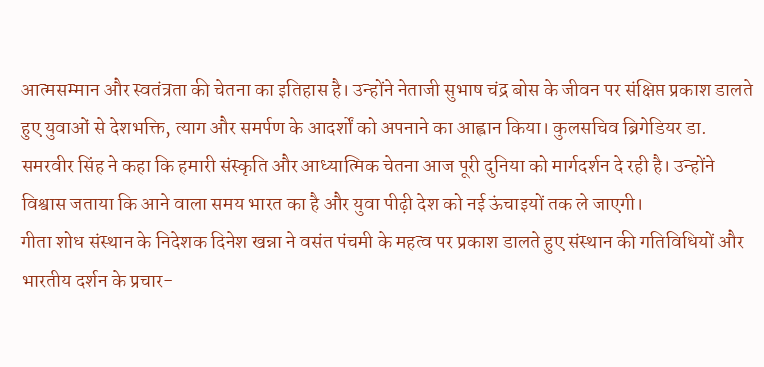आत्मसम्मान और स्वतंत्रता की चेतना का इतिहास है। उन्होंने नेताजी सुभाष चंद्र बोस के जीवन पर संक्षिप्त प्रकाश डालते हुए युवाओं से देशभक्ति, त्याग और समर्पण के आदर्शों को अपनाने का आह्वान किया। कुलसचिव ब्रिगेडियर डा. समरवीर सिंह ने कहा कि हमारी संस्कृति और आध्यात्मिक चेतना आज पूरी दुनिया को मार्गदर्शन दे रही है। उन्होंने विश्वास जताया कि आने वाला समय भारत का है और युवा पीढ़ी देश को नई ऊंचाइयों तक ले जाएगी।
गीता शोध संस्थान के निदेशक दिनेश खन्ना ने वसंत पंचमी के महत्व पर प्रकाश डालते हुए संस्थान की गतिविधियों और भारतीय दर्शन के प्रचार-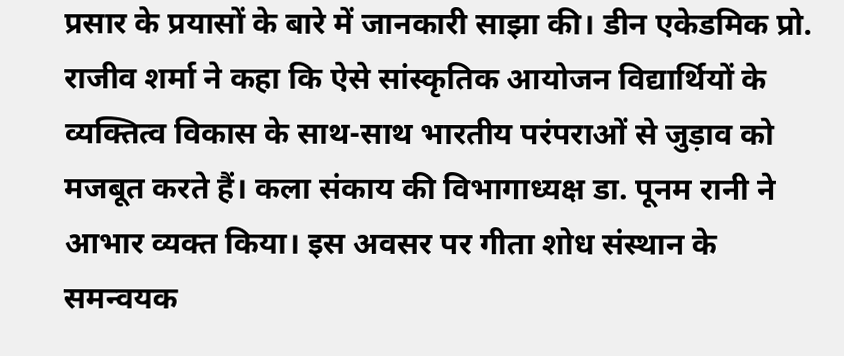प्रसार के प्रयासों के बारे में जानकारी साझा की। डीन एकेडमिक प्रो. राजीव शर्मा ने कहा कि ऐसे सांस्कृतिक आयोजन विद्यार्थियों के व्यक्तित्व विकास के साथ-साथ भारतीय परंपराओं से जुड़ाव को मजबूत करते हैं। कला संकाय की विभागाध्यक्ष डा. पूनम रानी ने आभार व्यक्त किया। इस अवसर पर गीता शोध संस्थान के समन्वयक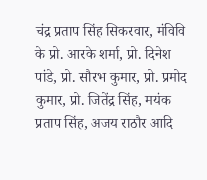चंद्र प्रताप सिंह सिकरवार, मंविवि के प्रो. आरके शर्मा, प्रो. दिनेश पांडे, प्रो. सौरभ कुमार, प्रो. प्रमोद कुमार, प्रो. जितेंद्र सिंह, मयंक प्रताप सिंह, अजय राठौर आदि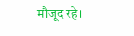मौजूद रहे।